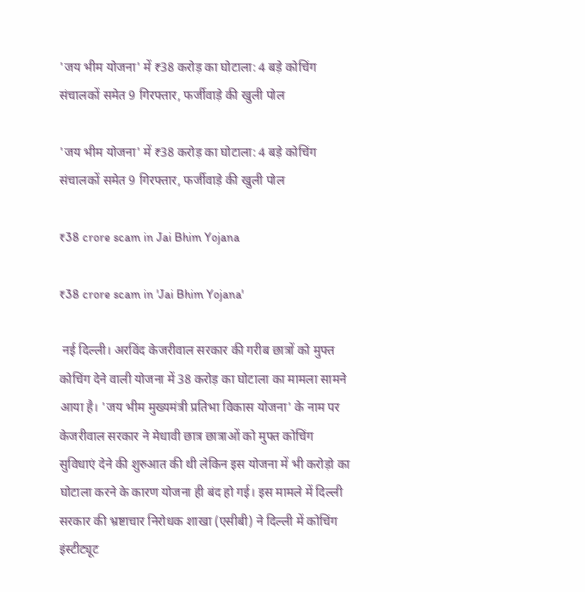'जय भीम योजना' में ₹38 करोड़ का घोटाला: 4 बड़े कोचिंग संचालकों समेत 9 गिरफ्तार, फर्जीवाड़े की खुली पोल

'जय भीम योजना' में ₹38 करोड़ का घोटाला: 4 बड़े कोचिंग संचालकों समेत 9 गिरफ्तार, फर्जीवाड़े की खुली पोल

₹38 crore scam in Jai Bhim Yojana

₹38 crore scam in 'Jai Bhim Yojana'

 नई दिल्ली। अरविंद केजरीवाल सरकार की गरीब छात्रों को मुफ्त कोचिंग देने वाली योजना में 38 करोड़ का घोटाला का मामला सामने आया है। 'जय भीम मुख्यमंत्री प्रतिभा विकास योजना' के नाम पर केजरीवाल सरकार ने मेधावी छात्र छात्राओं को मुफ्त कोचिंग सुविधाएं देने की शुरुआत की थी लेकिन इस योजना में भी करोड़ो का घोटाला करने के कारण योजना ही बंद हो गई। इस मामले में दिल्ली सरकार की भ्रष्टाचार निरोधक शाखा (एसीबी) ने दिल्ली में कोचिंग इंस्टीट्यूट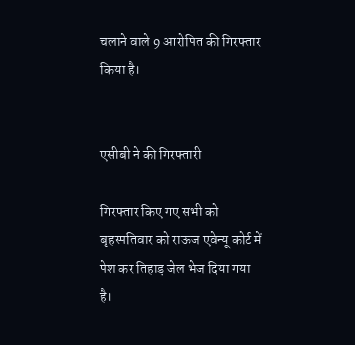चलाने वाले 9 आरोपित की गिरफ्तार किया है।


एसीबी ने की गिरफ्तारी

गिरफ्तार किए गए सभी को बृहस्पतिवार को राऊज एवेन्यू कोर्ट में पेश कर तिहाड़ जेल भेज दिया गया है।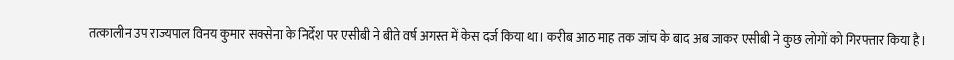तत्कालीन उप राज्यपाल विनय कुमार सक्सेना के निर्देश पर एसीबी ने बीते वर्ष अगस्त में केस दर्ज किया था। करीब आठ माह तक जांच के बाद अब जाकर एसीबी ने कुछ लोगों को गिरफ्तार किया है।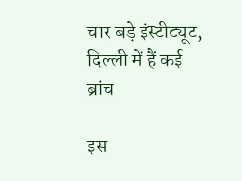चार बड़े इंस्टीट्यूट, दिल्ली में हैं कई ब्रांच

इस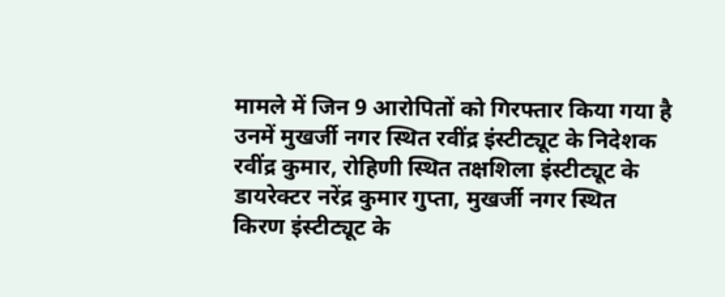मामले में जिन 9 आरोपितों को गिरफ्तार किया गया है उनमें मुखर्जी नगर स्थित रवींद्र इंस्टीट्यूट के निदेशक रवींद्र कुमार, रोहिणी स्थित तक्षशिला इंस्टीट्यूट के डायरेक्टर नरेंद्र कुमार गुप्ता, मुखर्जी नगर स्थित किरण इंस्टीट्यूट के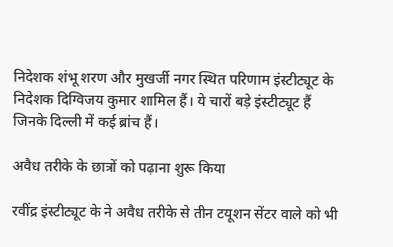निदेशक शंभू शरण और मुखर्जी नगर स्थित परिणाम इंस्टीट्यूट के निदेशक दिग्विजय कुमार शामिल हैं। ये चारों बड़े इंस्टीट्यूट हैं जिनके दिल्ली में कई ब्रांच हैं।

अवैध तरीके के छात्रों को पढ़ाना शुरू किया

रवींद्र इंस्टीट्यूट के ने अवैध तरीके से तीन टयूशन सेंटर वाले को भी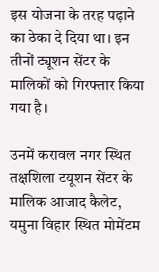इस योजना के तरह पढ़ाने का ठेका दे दिया था। इन तीनों ट्यूशन सेंटर के मालिकों को गिरफ्तार किया गया है।

उनमें करावल नगर स्थित तक्षशिला टयूशन सेंटर के मालिक आजाद कैलेट, यमुना विहार स्थित मोमेंटम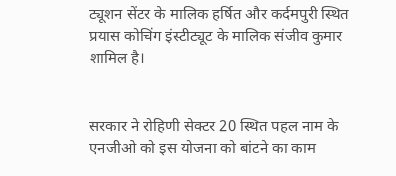ट्यूशन सेंटर के मालिक हर्षित और कर्दमपुरी स्थित प्रयास कोचिंग इंस्टीट्यूट के मालिक संजीव कुमार शामिल है।


सरकार ने रोहिणी सेक्टर 20 स्थित पहल नाम के एनजीओ को इस योजना को बांटने का काम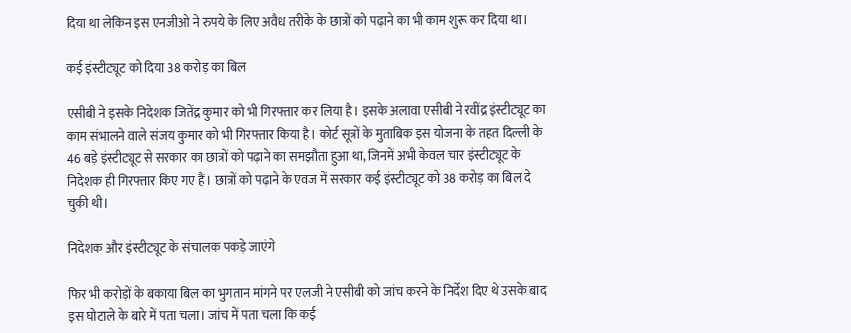दिया था लेकिन इस एनजीओ ने रुपये के लिए अवैध तरीके के छात्रों को पढ़ाने का भी काम शुरू कर दिया था।

कई इंस्टीट्यूट को दिया 38 करोड़ का बिल

एसीबी ने इसके निदेशक जितेंद्र कुमार को भी गिरफ्तार कर लिया है। इसके अलावा एसीबी ने रवींद्र इंस्टीट्यूट का काम संभालने वाले संजय कुमार को भी गिरफ्तार किया है। कोर्ट सूत्रों के मुताबिक इस योजना के तहत दिल्ली के 46 बड़े इंस्टीट्यूट से सरकार का छात्रों को पढ़ाने का समझौता हुआ था, जिनमें अभी केवल चार इंस्टीट्यूट के निदेशक ही गिरफ्तार किए गए हैं। छात्रों को पढ़ाने के एवज में सरकार कई इंस्टीट्यूट को 38 करोड़ का बिल दे चुकी थी।

निदेशक और इंस्टीट्यूट के संचालक पकड़े जाएंगे

फिर भी करोड़ों के बकाया बिल का भुगतान मांगने पर एलजी ने एसीबी को जांच करने के निर्देश दिए थे उसके बाद इस घोटाले के बारे में पता चला। जांच में पता चला कि कई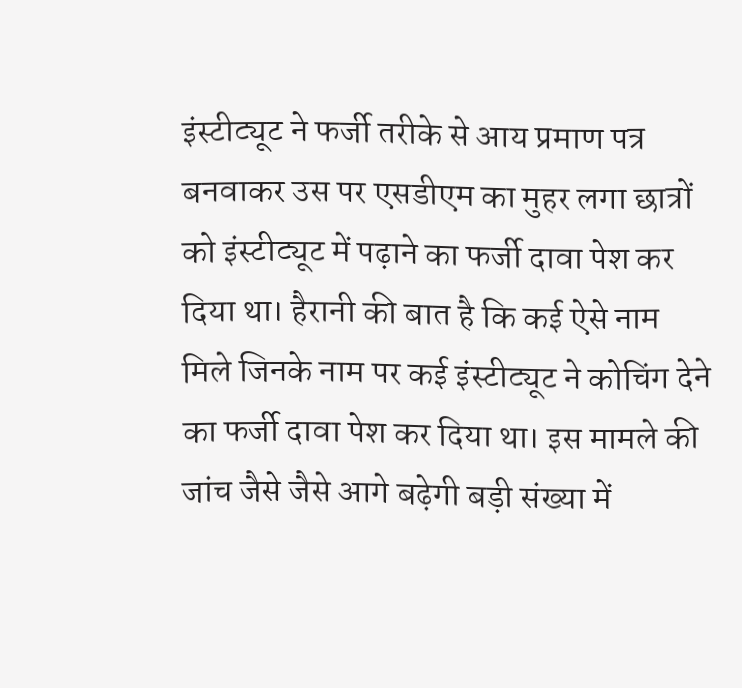इंस्टीट्यूट ने फर्जी तरीके से आय प्रमाण पत्र बनवाकर उस पर एसडीएम का मुहर लगा छात्रों को इंस्टीट्यूट में पढ़ाने का फर्जी दावा पेश कर दिया था। हैरानी की बात है कि कई ऐसे नाम मिले जिनके नाम पर कई इंस्टीट्यूट ने कोचिंग देने का फर्जी दावा पेश कर दिया था। इस मामले की जांच जैसे जैसे आगे बढ़ेगी बड़ी संख्या में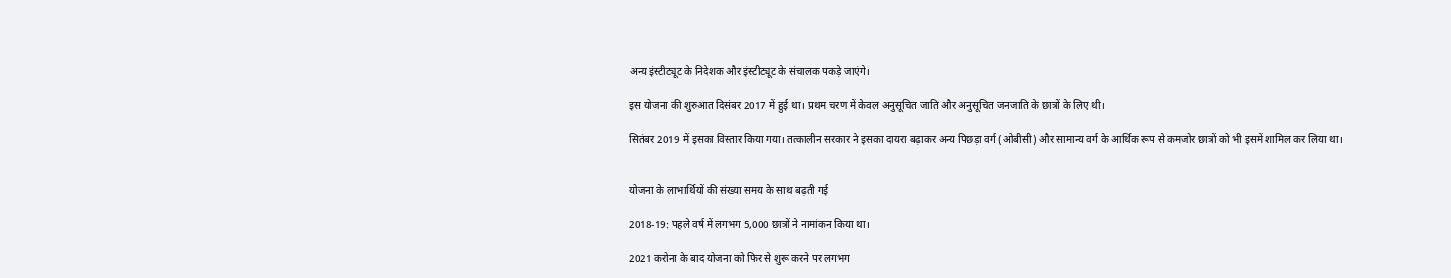अन्य इंस्टीट्यूट के निदेशक और इंस्टीट्यूट के संचालक पकड़े जाएंगे।

इस योजना की शुरुआत दिसंबर 2017 में हुई था। प्रथम चरण में केवल अनुसूचित जाति और अनुसूचित जनजाति के छात्रों के लिए थी।

सितंबर 2019 में इसका विस्तार किया गया। तत्कालीन सरकार ने इसका दायरा बढ़ाकर अन्य पिछड़ा वर्ग (ओबीसी) और सामान्य वर्ग के आर्थिक रूप से कमजोर छात्रों को भी इसमें शामिल कर लिया था।


योजना के लाभार्थियों की संख्या समय के साथ बढ़ती गई

2018-19: पहले वर्ष में लगभग 5,000 छात्रों ने नामांकन किया था।

2021 करोना के बाद योजना को फिर से शुरू करने पर लगभग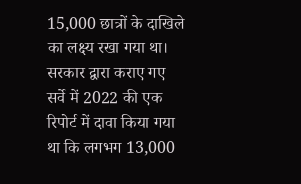15,000 छात्रों के दाखिले का लक्ष्य रखा गया था।
सरकार द्वारा कराए गए सर्वे में 2022 की एक रिपोर्ट में दावा किया गया था कि लगभग 13,000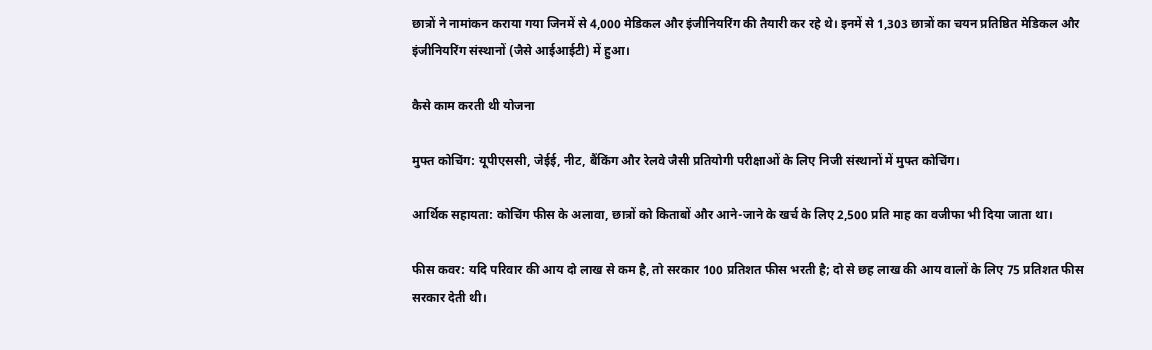छात्रों ने नामांकन कराया गया जिनमें से 4,000 मेडिकल और इंजीनियरिंग की तैयारी कर रहे थे। इनमें से 1,303 छात्रों का चयन प्रतिष्ठित मेडिकल और इंजीनियरिंग संस्थानों (जैसे आईआईटी) में हुआ।

कैसे काम करती थी योजना

मुफ्त कोचिंग: यूपीएससी, जेईई, नीट, बैंकिंग और रेलवे जैसी प्रतियोगी परीक्षाओं के लिए निजी संस्थानों में मुफ्त कोचिंग।

आर्थिक सहायता: कोचिंग फीस के अलावा, छात्रों को किताबों और आने-जाने के खर्च के लिए 2,500 प्रति माह का वजीफा भी दिया जाता था।

फीस कवर: यदि परिवार की आय दो लाख से कम है, तो सरकार 100 प्रतिशत फीस भरती है; दो से छह लाख की आय वालों के लिए 75 प्रतिशत फीस सरकार देती थी।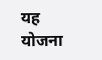यह योजना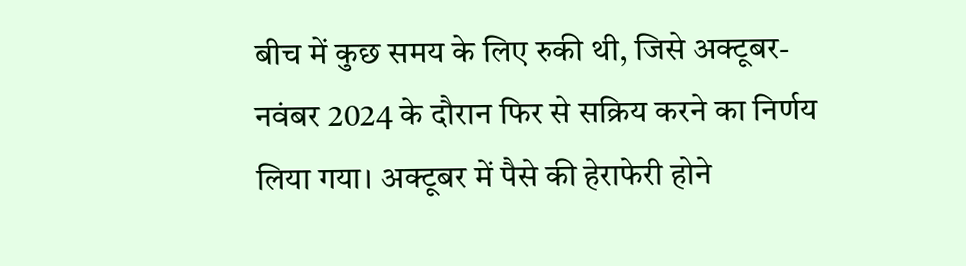बीच में कुछ समय के लिए रुकी थी, जिसे अक्टूबर-नवंबर 2024 के दौरान फिर से सक्रिय करने का निर्णय लिया गया। अक्टूबर में पैसे की हेराफेरी होने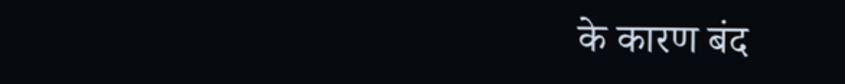के कारण बंद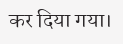कर दिया गया।